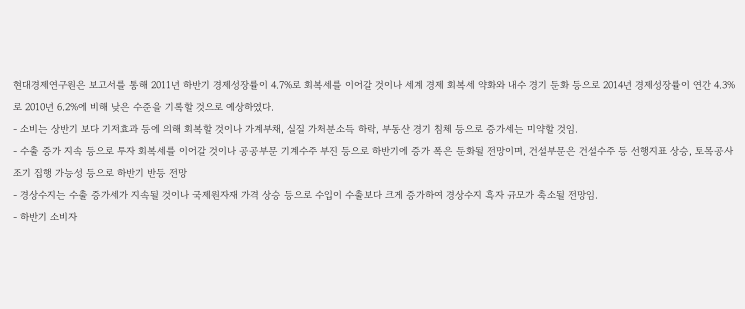현대경제연구원은 보고서를 통해 2011년 하반기 경제성장률이 4.7%로 회복세를 이어갈 것이나 세계 경제 회복세 약화와 내수 경기 둔화 등으로 2014년 경제성장률이 연간 4.3%로 2010년 6.2%에 비해 낮은 수준을 기록할 것으로 예상하였다.
- 소비는 상반기 보다 기저효과 등에 의해 회복할 것이나 가계부채, 실질 가처분소득 하락, 부동산 경기 침체 등으로 증가세는 미약할 것임.
- 수출 증가 지속 등으로 투자 회복세를 이어갈 것이나 공공부문 기계수주 부진 등으로 하반기에 증가 폭은 둔화될 전망이며, 건설부문은 건설수주 등 선행지표 상승, 토목공사 조기 집행 가능성 등으로 하반기 반등 전망
- 경상수지는 수출 증가세가 지속될 것이나 국제원자재 가격 상승 등으로 수입이 수출보다 크게 증가하여 경상수지 흑자 규모가 축소될 전망임.
- 하반기 소비자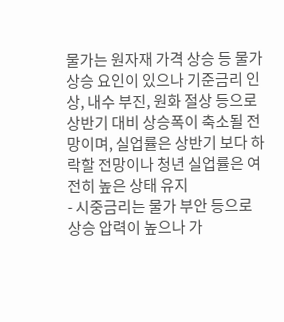물가는 원자재 가격 상승 등 물가 상승 요인이 있으나 기준금리 인상, 내수 부진, 원화 절상 등으로 상반기 대비 상승폭이 축소될 전망이며, 실업률은 상반기 보다 하락할 전망이나 청년 실업률은 여전히 높은 상태 유지
- 시중금리는 물가 부안 등으로 상승 압력이 높으나 가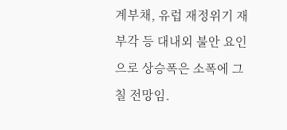계부채, 유럽 재정위기 재부각 등 대내외 불안 요인으로 상승폭은 소폭에 그칠 전망임.